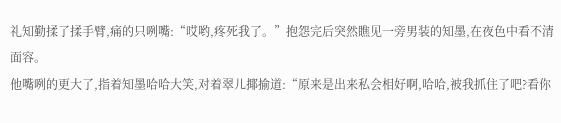礼知勤揉了揉手臂,痛的只咧嘴:“哎哟,疼死我了。”抱怨完后突然瞧见一旁男装的知墨,在夜色中看不清面容。
他嘴咧的更大了,指着知墨哈哈大笑,对着翠儿揶揄道:“原来是出来私会相好啊,哈哈,被我抓住了吧?看你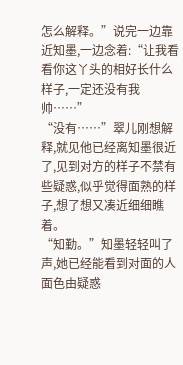怎么解释。”说完一边靠近知墨,一边念着:“让我看看你这丫头的相好长什么样子,一定还没有我帅……”
“没有……”翠儿刚想解释,就见他已经离知墨很近了,见到对方的样子不禁有些疑惑,似乎觉得面熟的样子,想了想又凑近细细瞧着。
“知勤。”知墨轻轻叫了声,她已经能看到对面的人面色由疑惑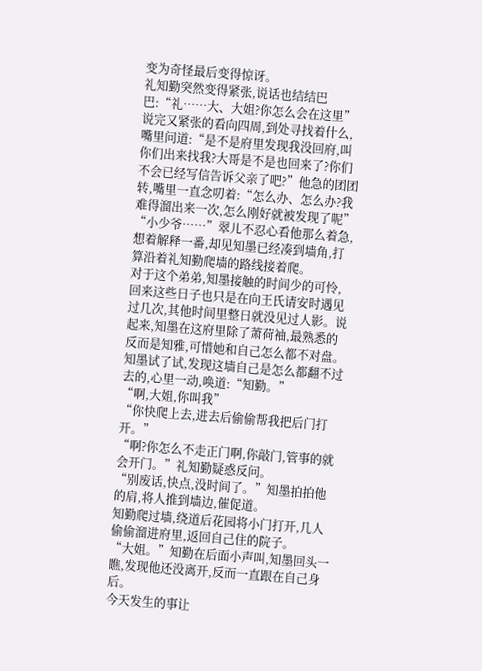变为奇怪最后变得惊讶。
礼知勤突然变得紧张,说话也结结巴巴:“礼……大、大姐?你怎么会在这里”说完又紧张的看向四周,到处寻找着什么,嘴里问道:“是不是府里发现我没回府,叫你们出来找我?大哥是不是也回来了?你们不会已经写信告诉父亲了吧?”他急的团团转,嘴里一直念叨着:“怎么办、怎么办?我难得溜出来一次,怎么刚好就被发现了呢”
“小少爷……”翠儿不忍心看他那么着急,想着解释一番,却见知墨已经凑到墙角,打算沿着礼知勤爬墙的路线接着爬。
对于这个弟弟,知墨接触的时间少的可怜,回来这些日子也只是在向王氏请安时遇见过几次,其他时间里整日就没见过人影。说起来,知墨在这府里除了萧荷袖,最熟悉的反而是知雅,可惜她和自己怎么都不对盘。
知墨试了试,发现这墙自己是怎么都翻不过去的,心里一动,唤道:“知勤。”
“啊,大姐,你叫我”
“你快爬上去,进去后偷偷帮我把后门打开。”
“啊?你怎么不走正门啊,你敲门,管事的就会开门。”礼知勤疑惑反问。
“别废话,快点,没时间了。”知墨拍拍他的肩,将人推到墙边,催促道。
知勤爬过墙,绕道后花园将小门打开,几人偷偷溜进府里,返回自己住的院子。
“大姐。”知勤在后面小声叫,知墨回头一瞧,发现他还没离开,反而一直跟在自己身后。
今天发生的事让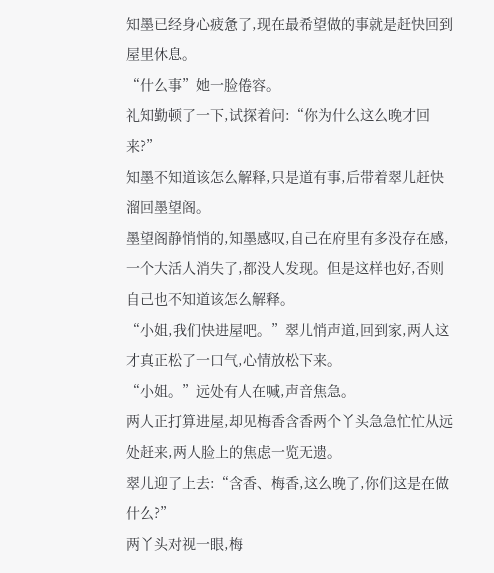知墨已经身心疲惫了,现在最希望做的事就是赶快回到屋里休息。
“什么事”她一脸倦容。
礼知勤顿了一下,试探着问:“你为什么这么晚才回来?”
知墨不知道该怎么解释,只是道有事,后带着翠儿赶快溜回墨望阁。
墨望阁静悄悄的,知墨感叹,自己在府里有多没存在感,一个大活人消失了,都没人发现。但是这样也好,否则自己也不知道该怎么解释。
“小姐,我们快进屋吧。”翠儿悄声道,回到家,两人这才真正松了一口气,心情放松下来。
“小姐。”远处有人在喊,声音焦急。
两人正打算进屋,却见梅香含香两个丫头急急忙忙从远处赶来,两人脸上的焦虑一览无遗。
翠儿迎了上去:“含香、梅香,这么晚了,你们这是在做什么?”
两丫头对视一眼,梅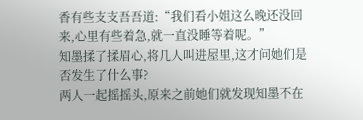香有些支支吾吾道:“我们看小姐这么晚还没回来,心里有些着急,就一直没睡等着呢。”
知墨揉了揉眉心,将几人叫进屋里,这才问她们是否发生了什么事?
两人一起摇摇头,原来之前她们就发现知墨不在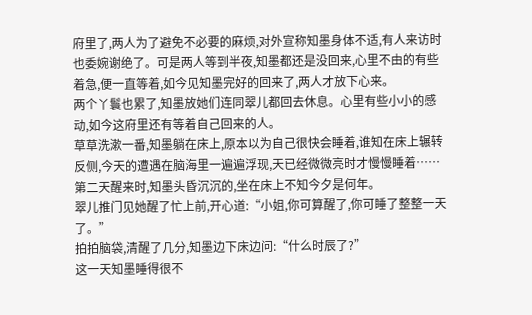府里了,两人为了避免不必要的麻烦,对外宣称知墨身体不适,有人来访时也委婉谢绝了。可是两人等到半夜,知墨都还是没回来,心里不由的有些着急,便一直等着,如今见知墨完好的回来了,两人才放下心来。
两个丫鬟也累了,知墨放她们连同翠儿都回去休息。心里有些小小的感动,如今这府里还有等着自己回来的人。
草草洗漱一番,知墨躺在床上,原本以为自己很快会睡着,谁知在床上辗转反侧,今天的遭遇在脑海里一遍遍浮现,天已经微微亮时才慢慢睡着……
第二天醒来时,知墨头昏沉沉的,坐在床上不知今夕是何年。
翠儿推门见她醒了忙上前,开心道:“小姐,你可算醒了,你可睡了整整一天了。”
拍拍脑袋,清醒了几分,知墨边下床边问:“什么时辰了?”
这一天知墨睡得很不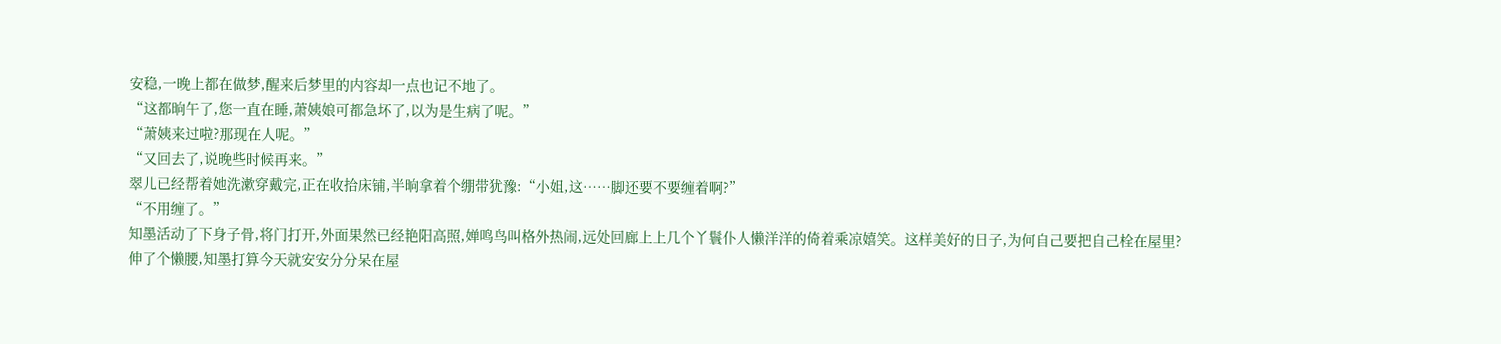安稳,一晚上都在做梦,醒来后梦里的内容却一点也记不地了。
“这都晌午了,您一直在睡,萧姨娘可都急坏了,以为是生病了呢。”
“萧姨来过啦?那现在人呢。”
“又回去了,说晚些时候再来。”
翠儿已经帮着她洗漱穿戴完,正在收拾床铺,半晌拿着个绷带犹豫:“小姐,这……脚还要不要缠着啊?”
“不用缠了。”
知墨活动了下身子骨,将门打开,外面果然已经艳阳高照,婵鸣鸟叫格外热闹,远处回廊上上几个丫鬟仆人懒洋洋的倚着乘凉嬉笑。这样美好的日子,为何自己要把自己栓在屋里?
伸了个懒腰,知墨打算今天就安安分分呆在屋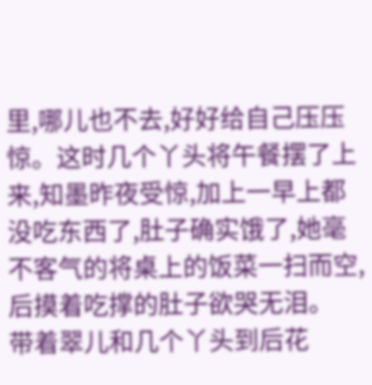里,哪儿也不去,好好给自己压压惊。这时几个丫头将午餐摆了上来,知墨昨夜受惊,加上一早上都没吃东西了,肚子确实饿了,她毫不客气的将桌上的饭菜一扫而空,后摸着吃撑的肚子欲哭无泪。
带着翠儿和几个丫头到后花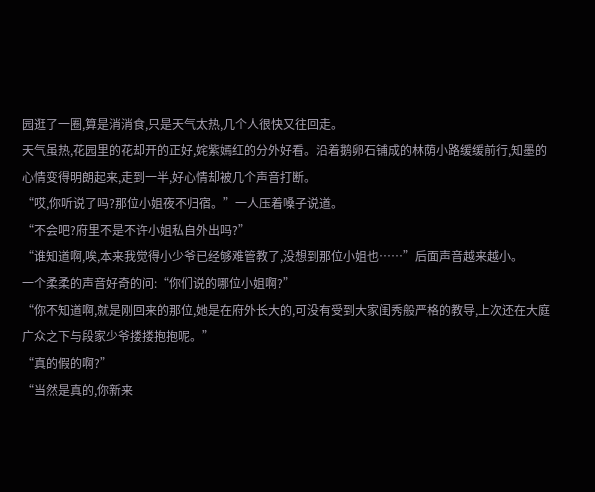园逛了一圈,算是消消食,只是天气太热,几个人很快又往回走。
天气虽热,花园里的花却开的正好,姹紫嫣红的分外好看。沿着鹅卵石铺成的林荫小路缓缓前行,知墨的心情变得明朗起来,走到一半,好心情却被几个声音打断。
“哎,你听说了吗?那位小姐夜不归宿。”一人压着嗓子说道。
“不会吧?府里不是不许小姐私自外出吗?”
“谁知道啊,唉,本来我觉得小少爷已经够难管教了,没想到那位小姐也……”后面声音越来越小。
一个柔柔的声音好奇的问:“你们说的哪位小姐啊?”
“你不知道啊,就是刚回来的那位,她是在府外长大的,可没有受到大家闺秀般严格的教导,上次还在大庭广众之下与段家少爷搂搂抱抱呢。”
“真的假的啊?”
“当然是真的,你新来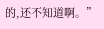的,还不知道啊。”